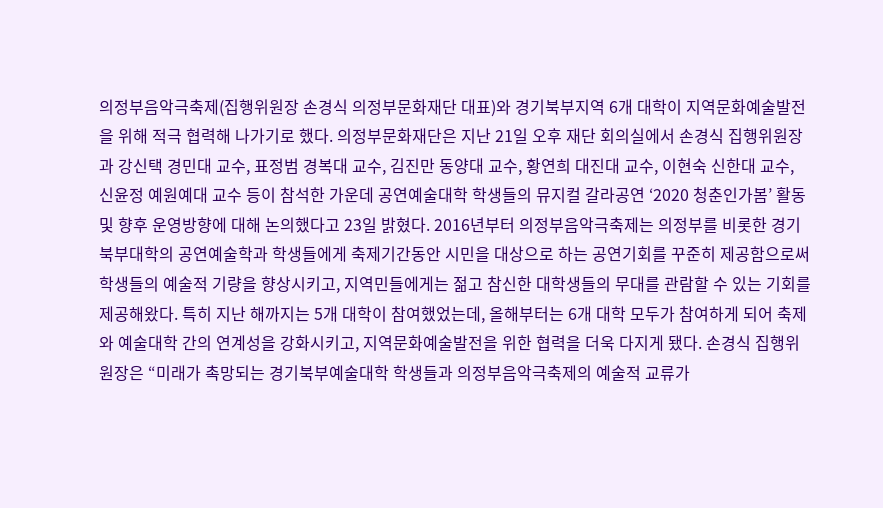의정부음악극축제(집행위원장 손경식 의정부문화재단 대표)와 경기북부지역 6개 대학이 지역문화예술발전을 위해 적극 협력해 나가기로 했다. 의정부문화재단은 지난 21일 오후 재단 회의실에서 손경식 집행위원장과 강신택 경민대 교수, 표정범 경복대 교수, 김진만 동양대 교수, 황연희 대진대 교수, 이현숙 신한대 교수, 신윤정 예원예대 교수 등이 참석한 가운데 공연예술대학 학생들의 뮤지컬 갈라공연 ‘2020 청춘인가봄’ 활동 및 향후 운영방향에 대해 논의했다고 23일 밝혔다. 2016년부터 의정부음악극축제는 의정부를 비롯한 경기북부대학의 공연예술학과 학생들에게 축제기간동안 시민을 대상으로 하는 공연기회를 꾸준히 제공함으로써 학생들의 예술적 기량을 향상시키고, 지역민들에게는 젊고 참신한 대학생들의 무대를 관람할 수 있는 기회를 제공해왔다. 특히 지난 해까지는 5개 대학이 참여했었는데, 올해부터는 6개 대학 모두가 참여하게 되어 축제와 예술대학 간의 연계성을 강화시키고, 지역문화예술발전을 위한 협력을 더욱 다지게 됐다. 손경식 집행위원장은 “미래가 촉망되는 경기북부예술대학 학생들과 의정부음악극축제의 예술적 교류가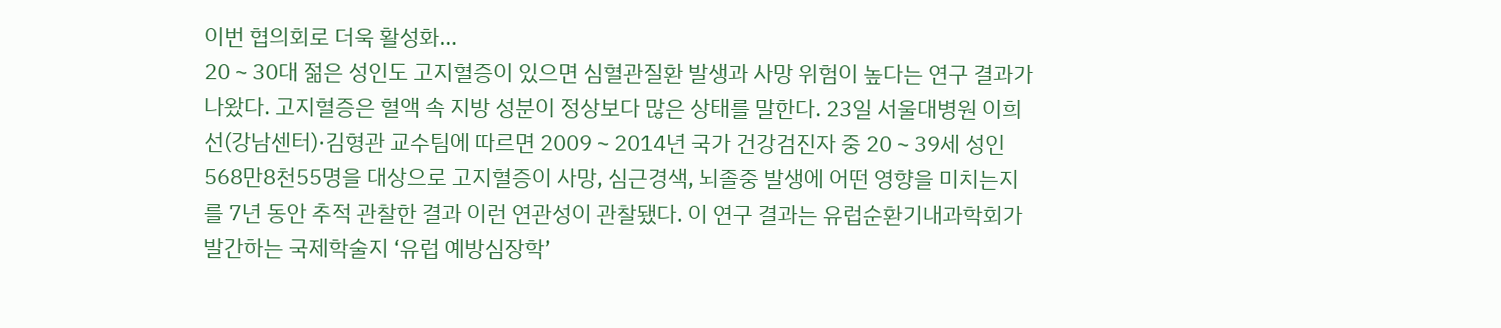이번 협의회로 더욱 활성화…
20∼30대 젊은 성인도 고지혈증이 있으면 심혈관질환 발생과 사망 위험이 높다는 연구 결과가 나왔다. 고지혈증은 혈액 속 지방 성분이 정상보다 많은 상태를 말한다. 23일 서울대병원 이희선(강남센터)·김형관 교수팀에 따르면 2009∼2014년 국가 건강검진자 중 20∼39세 성인 568만8천55명을 대상으로 고지혈증이 사망, 심근경색, 뇌졸중 발생에 어떤 영향을 미치는지를 7년 동안 추적 관찰한 결과 이런 연관성이 관찰됐다. 이 연구 결과는 유럽순환기내과학회가 발간하는 국제학술지 ‘유럽 예방심장학’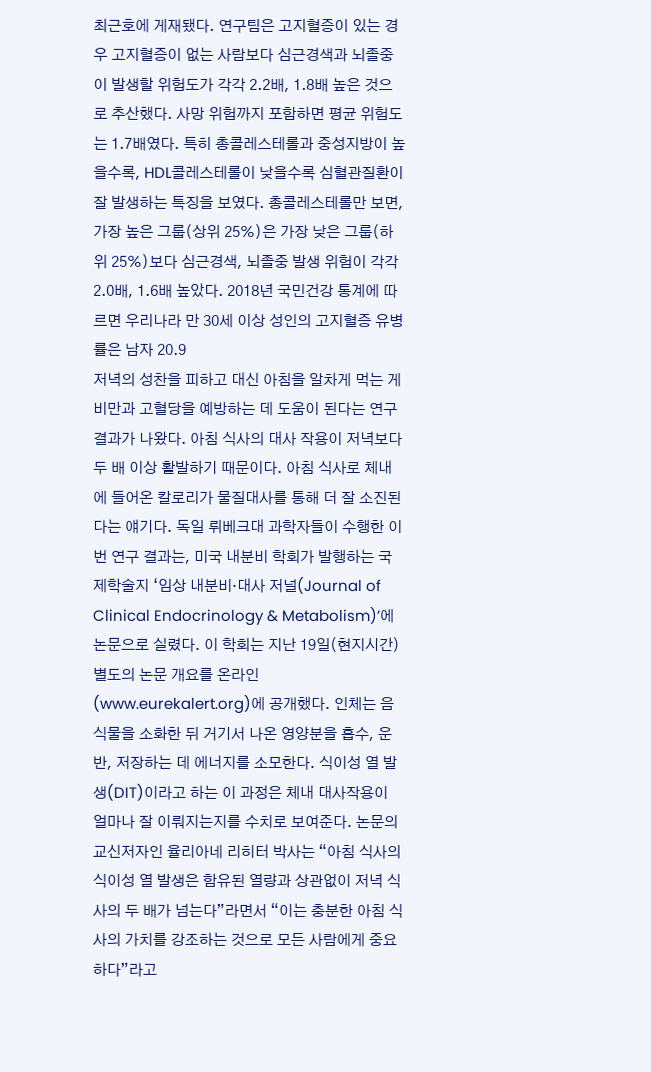최근호에 게재됐다. 연구팀은 고지혈증이 있는 경우 고지혈증이 없는 사람보다 심근경색과 뇌졸중이 발생할 위험도가 각각 2.2배, 1.8배 높은 것으로 추산했다. 사망 위험까지 포함하면 평균 위험도는 1.7배였다. 특히 총콜레스테롤과 중성지방이 높을수록, HDL콜레스테롤이 낮을수록 심혈관질환이 잘 발생하는 특징을 보였다. 총콜레스테롤만 보면, 가장 높은 그룹(상위 25%)은 가장 낮은 그룹(하위 25%)보다 심근경색, 뇌졸중 발생 위험이 각각 2.0배, 1.6배 높았다. 2018년 국민건강 통계에 따르면 우리나라 만 30세 이상 성인의 고지혈증 유병률은 남자 20.9
저녁의 성찬을 피하고 대신 아침을 알차게 먹는 게 비만과 고혈당을 예방하는 데 도움이 된다는 연구 결과가 나왔다. 아침 식사의 대사 작용이 저녁보다 두 배 이상 활발하기 때문이다. 아침 식사로 체내에 들어온 칼로리가 물질대사를 통해 더 잘 소진된다는 얘기다. 독일 뤼베크대 과학자들이 수행한 이번 연구 결과는, 미국 내분비 학회가 발행하는 국제학술지 ‘임상 내분비·대사 저널(Journal of Clinical Endocrinology & Metabolism)’에 논문으로 실렸다. 이 학회는 지난 19일(현지시간) 별도의 논문 개요를 온라인(www.eurekalert.org)에 공개했다. 인체는 음식물을 소화한 뒤 거기서 나온 영양분을 흡수, 운반, 저장하는 데 에너지를 소모한다. 식이성 열 발생(DIT)이라고 하는 이 과정은 체내 대사작용이 얼마나 잘 이뤄지는지를 수치로 보여준다. 논문의 교신저자인 율리아네 리히터 박사는 “아침 식사의 식이성 열 발생은 함유된 열량과 상관없이 저녁 식사의 두 배가 넘는다”라면서 “이는 충분한 아침 식사의 가치를 강조하는 것으로 모든 사람에게 중요하다”라고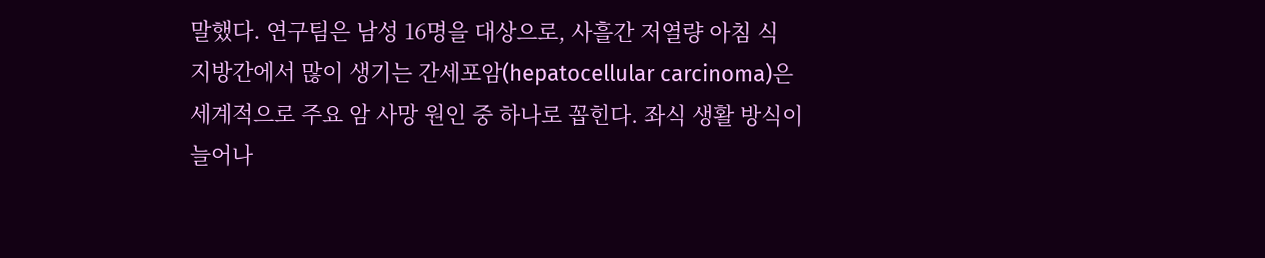말했다. 연구팀은 남성 16명을 대상으로, 사흘간 저열량 아침 식
지방간에서 많이 생기는 간세포암(hepatocellular carcinoma)은 세계적으로 주요 암 사망 원인 중 하나로 꼽힌다. 좌식 생활 방식이 늘어나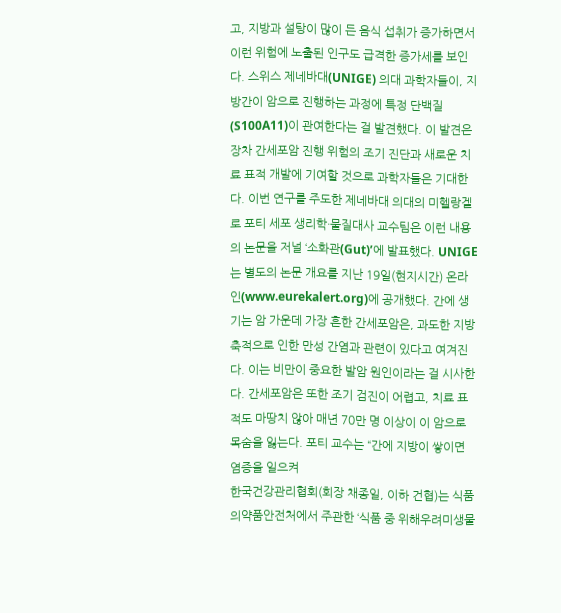고, 지방과 설탕이 많이 든 음식 섭취가 증가하면서 이런 위험에 노출된 인구도 급격한 증가세를 보인다. 스위스 제네바대(UNIGE) 의대 과학자들이, 지방간이 암으로 진행하는 과정에 특정 단백질(S100A11)이 관여한다는 걸 발견했다. 이 발견은 장차 간세포암 진행 위험의 조기 진단과 새로운 치료 표적 개발에 기여할 것으로 과학자들은 기대한다. 이번 연구를 주도한 제네바대 의대의 미헬랑겔로 포티 세포 생리학·물질대사 교수팀은 이런 내용의 논문을 저널 ‘소화관(Gut)’에 발표했다. UNIGE는 별도의 논문 개요를 지난 19일(현지시간) 온라인(www.eurekalert.org)에 공개했다. 간에 생기는 암 가운데 가장 흔한 간세포암은, 과도한 지방 축적으로 인한 만성 간염과 관련이 있다고 여겨진다. 이는 비만이 중요한 발암 원인이라는 걸 시사한다. 간세포암은 또한 조기 검진이 어렵고, 치료 표적도 마땅치 않아 매년 70만 명 이상이 이 암으로 목숨을 잃는다. 포티 교수는 “간에 지방이 쌓이면 염증을 일으켜
한국건강관리협회(회장 채종일, 이하 건협)는 식품의약품안전처에서 주관한 ‘식품 중 위해우려미생물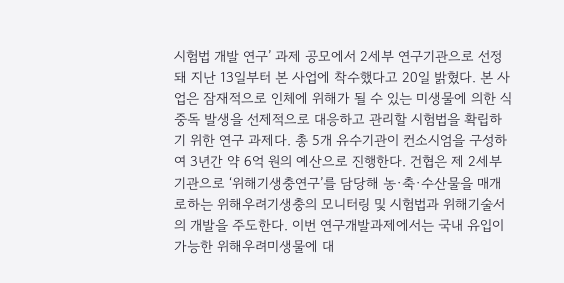시험법 개발 연구’ 과제 공모에서 2세부 연구기관으로 선정돼 지난 13일부터 본 사업에 착수했다고 20일 밝혔다. 본 사업은 잠재적으로 인체에 위해가 될 수 있는 미생물에 의한 식중독 발생을 선제적으로 대응하고 관리할 시험법을 확립하기 위한 연구 과제다. 총 5개 유수기관이 컨소시엄을 구성하여 3년간 약 6억 원의 예산으로 진행한다. 건협은 제 2세부기관으로 ‘위해기생충연구’를 담당해 농·축·수산물을 매개로하는 위해우려기생충의 모니터링 및 시험법과 위해기술서의 개발을 주도한다. 이번 연구개발과제에서는 국내 유입이 가능한 위해우려미생물에 대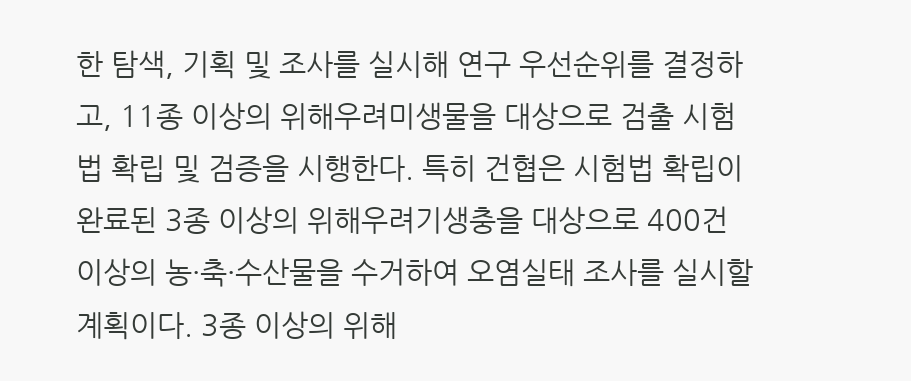한 탐색, 기획 및 조사를 실시해 연구 우선순위를 결정하고, 11종 이상의 위해우려미생물을 대상으로 검출 시험법 확립 및 검증을 시행한다. 특히 건협은 시험법 확립이 완료된 3종 이상의 위해우려기생충을 대상으로 400건 이상의 농·축·수산물을 수거하여 오염실태 조사를 실시할 계획이다. 3종 이상의 위해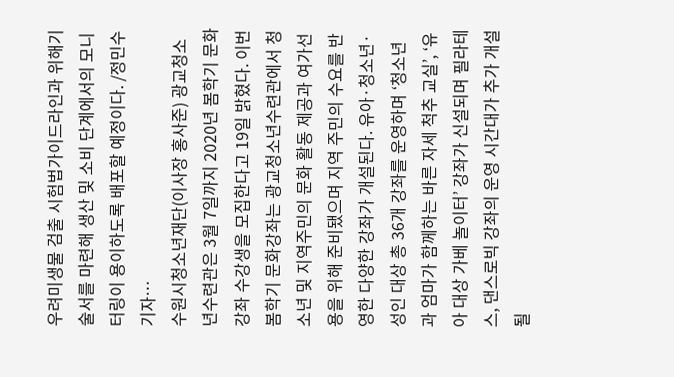우려미생물 검출 시험법가이드라인과 위해기술서를 마련해 생산 및 소비 단계에서의 모니터링이 용이하도록 배포할 예정이다. /정민수기자…
수원시청소년재단(이사장 홍사준) 광교청소년수련관은 3월 7일까지 2020년 봄학기 문화강좌 수강생을 모집한다고 19일 밝혔다. 이번 봄학기 문화강좌는 광교청소년수련관에서 청소년 및 지역주민의 문화 활동 제공과 여가선용을 위해 준비됐으며 지역 주민의 수요를 반영한 다양한 강좌가 개설된다. 유아·청소년·성인 대상 총 36개 강좌를 운영하며 ‘청소년과 엄마가 함께하는 바른 자세 척추 교실’, ‘유아 대상 가베 놀이터’ 강좌가 신설되며 필라테스, 댄스로빅 강좌의 운영 시간대가 추가 개설될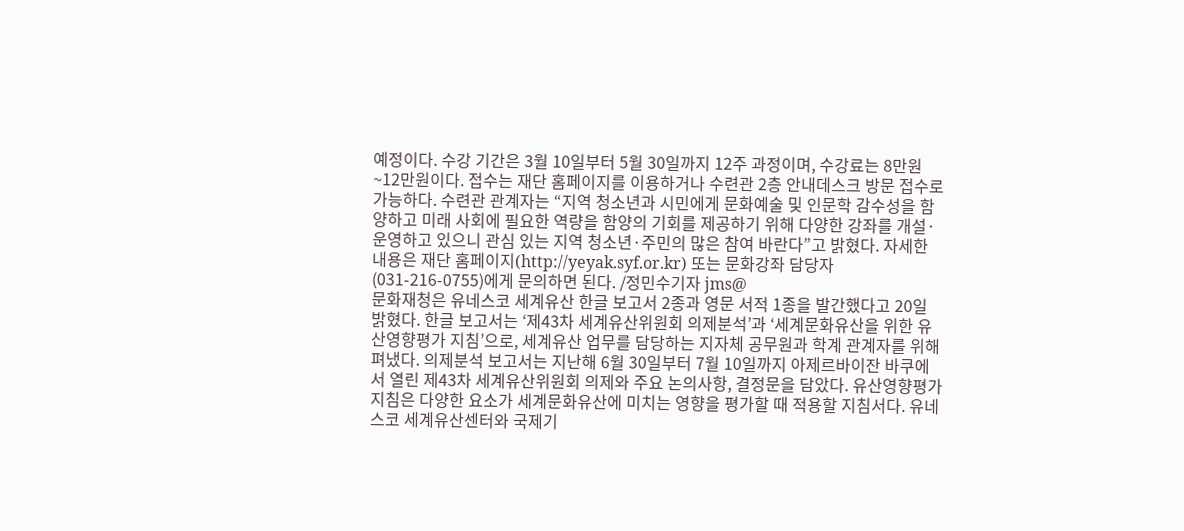예정이다. 수강 기간은 3월 10일부터 5월 30일까지 12주 과정이며, 수강료는 8만원~12만원이다. 접수는 재단 홈페이지를 이용하거나 수련관 2층 안내데스크 방문 접수로 가능하다. 수련관 관계자는 “지역 청소년과 시민에게 문화예술 및 인문학 감수성을 함양하고 미래 사회에 필요한 역량을 함양의 기회를 제공하기 위해 다양한 강좌를 개설·운영하고 있으니 관심 있는 지역 청소년·주민의 많은 참여 바란다”고 밝혔다. 자세한 내용은 재단 홈페이지(http://yeyak.syf.or.kr) 또는 문화강좌 담당자(031-216-0755)에게 문의하면 된다. /정민수기자 jms@
문화재청은 유네스코 세계유산 한글 보고서 2종과 영문 서적 1종을 발간했다고 20일 밝혔다. 한글 보고서는 ‘제43차 세계유산위원회 의제분석’과 ‘세계문화유산을 위한 유산영향평가 지침’으로, 세계유산 업무를 담당하는 지자체 공무원과 학계 관계자를 위해 펴냈다. 의제분석 보고서는 지난해 6월 30일부터 7월 10일까지 아제르바이잔 바쿠에서 열린 제43차 세계유산위원회 의제와 주요 논의사항, 결정문을 담았다. 유산영향평가 지침은 다양한 요소가 세계문화유산에 미치는 영향을 평가할 때 적용할 지침서다. 유네스코 세계유산센터와 국제기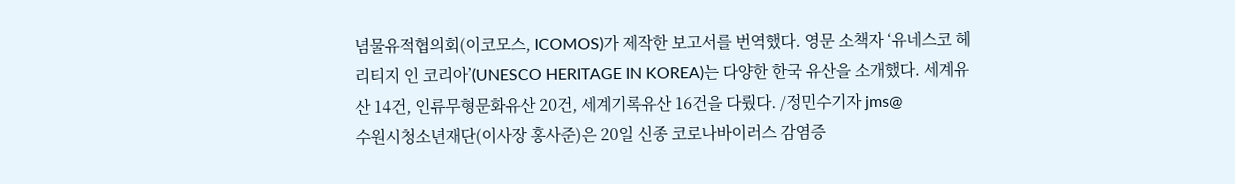념물유적협의회(이코모스, ICOMOS)가 제작한 보고서를 번역했다. 영문 소책자 ‘유네스코 헤리티지 인 코리아’(UNESCO HERITAGE IN KOREA)는 다양한 한국 유산을 소개했다. 세계유산 14건, 인류무형문화유산 20건, 세계기록유산 16건을 다뤘다. /정민수기자 jms@
수원시청소년재단(이사장 홍사준)은 20일 신종 코로나바이러스 감염증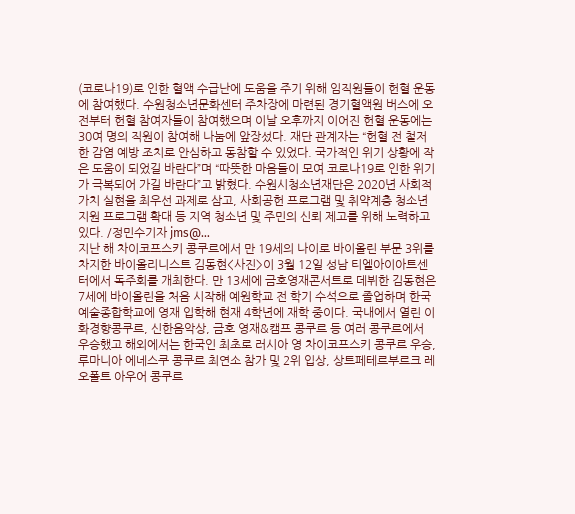(코로나19)로 인한 혈액 수급난에 도움을 주기 위해 임직원들이 헌혈 운동에 참여했다. 수원청소년문화센터 주차장에 마련된 경기혈액원 버스에 오전부터 헌혈 참여자들이 참여했으며 이날 오후까지 이어진 헌혈 운동에는 30여 명의 직원이 참여해 나눔에 앞장섰다. 재단 관계자는 “헌혈 전 철저한 감염 예방 조치로 안심하고 동참할 수 있었다. 국가적인 위기 상황에 작은 도움이 되었길 바란다”며 “따뜻한 마음들이 모여 코로나19로 인한 위기가 극복되어 가길 바란다”고 밝혔다. 수원시청소년재단은 2020년 사회적 가치 실현을 최우선 과제로 삼고, 사회공헌 프로그램 및 취약계층 청소년 지원 프로그램 확대 등 지역 청소년 및 주민의 신뢰 제고를 위해 노력하고 있다. /정민수기자 jms@…
지난 해 차이코프스키 콩쿠르에서 만 19세의 나이로 바이올린 부문 3위를 차지한 바이올리니스트 김동현<사진>이 3월 12일 성남 티엘아이아트센터에서 독주회를 개최한다. 만 13세에 금호영재콘서트로 데뷔한 김동현은 7세에 바이올린을 처음 시작해 예원학교 전 학기 수석으로 졸업하며 한국예술종합학교에 영재 입학해 현재 4학년에 재학 중이다. 국내에서 열린 이화경향콩쿠르, 신한음악상, 금호 영재&캠프 콩쿠르 등 여러 콩쿠르에서 우승했고 해외에서는 한국인 최초로 러시아 영 차이코프스키 콩쿠르 우승, 루마니아 에네스쿠 콩쿠르 최연소 참가 및 2위 입상, 상트페테르부르크 레오폴트 아우어 콩쿠르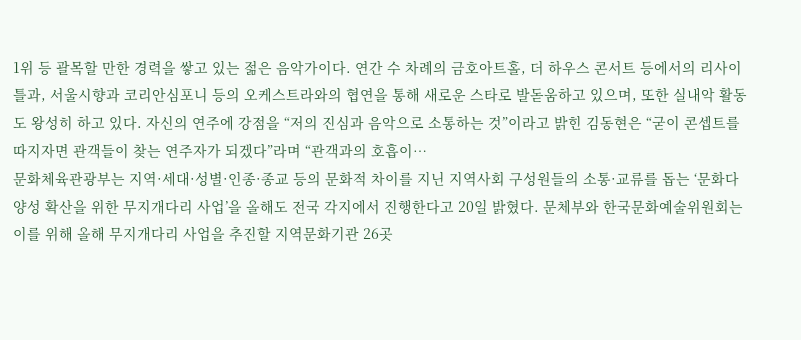1위 등 괄목할 만한 경력을 쌓고 있는 젊은 음악가이다. 연간 수 차례의 금호아트홀, 더 하우스 콘서트 등에서의 리사이틀과, 서울시향과 코리안심포니 등의 오케스트라와의 협연을 통해 새로운 스타로 발돋움하고 있으며, 또한 실내악 활동도 왕성히 하고 있다. 자신의 연주에 강점을 “저의 진심과 음악으로 소통하는 것”이라고 밝힌 김동현은 “굳이 콘셉트를 따지자면 관객들이 찾는 연주자가 되겠다”라며 “관객과의 호흡이…
문화체육관광부는 지역·세대·성별·인종·종교 등의 문화적 차이를 지닌 지역사회 구성원들의 소통·교류를 돕는 ‘문화다양성 확산을 위한 무지개다리 사업’을 올해도 전국 각지에서 진행한다고 20일 밝혔다. 문체부와 한국문화예술위원회는 이를 위해 올해 무지개다리 사업을 추진할 지역문화기관 26곳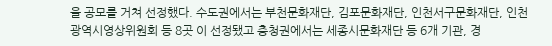을 공모를 거쳐 선정했다. 수도권에서는 부천문화재단, 김포문화재단, 인천서구문화재단, 인천광역시영상위원회 등 8곳 이 선정됐고 충청권에서는 세종시문화재단 등 6개 기관, 경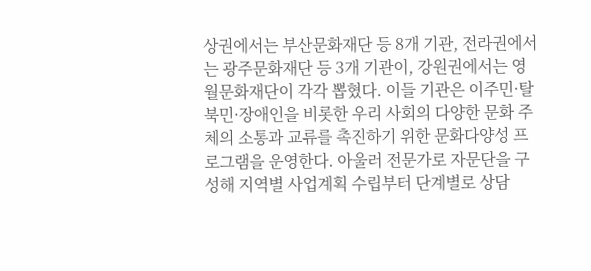상권에서는 부산문화재단 등 8개 기관, 전라권에서는 광주문화재단 등 3개 기관이, 강원권에서는 영월문화재단이 각각 뽑혔다. 이들 기관은 이주민·탈북민·장애인을 비롯한 우리 사회의 다양한 문화 주체의 소통과 교류를 촉진하기 위한 문화다양성 프로그램을 운영한다. 아울러 전문가로 자문단을 구성해 지역별 사업계획 수립부터 단계별로 상담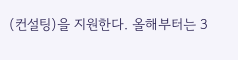(컨설팅)을 지원한다. 올해부터는 3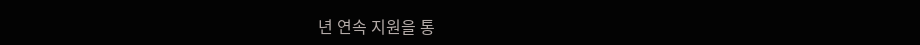년 연속 지원을 통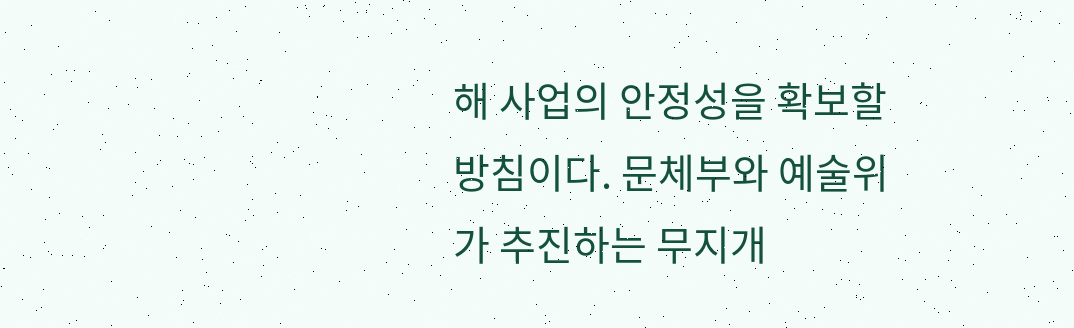해 사업의 안정성을 확보할 방침이다. 문체부와 예술위가 추진하는 무지개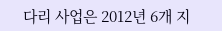다리 사업은 2012년 6개 지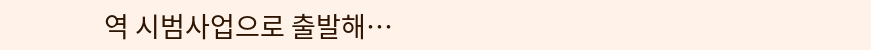역 시범사업으로 출발해…